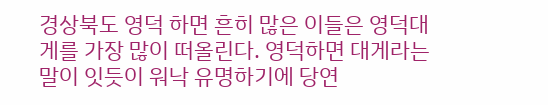경상북도 영덕 하면 흔히 많은 이들은 영덕대게를 가장 많이 떠올린다. 영덕하면 대게라는 말이 잇듯이 워낙 유명하기에 당연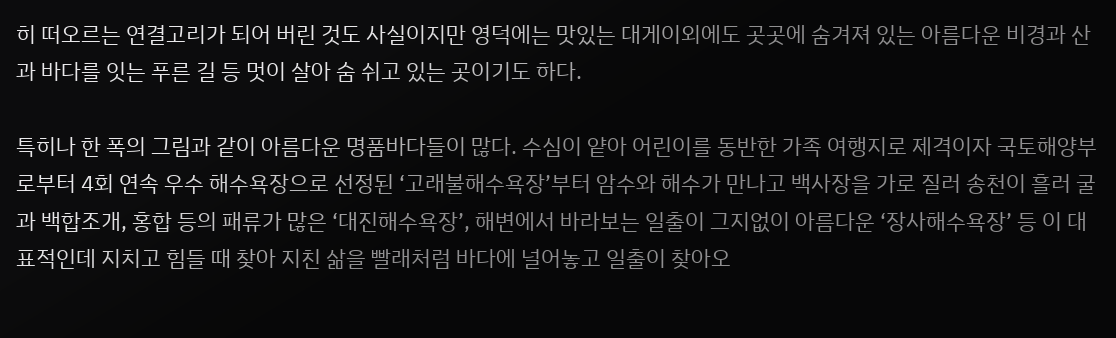히 떠오르는 연결고리가 되어 버린 것도 사실이지만 영덕에는 맛있는 대게이외에도 곳곳에 숨겨져 있는 아름다운 비경과 산과 바다를 잇는 푸른 길 등 멋이 살아 숨 쉬고 있는 곳이기도 하다.

특히나 한 폭의 그림과 같이 아름다운 명품바다들이 많다. 수심이 얕아 어린이를 동반한 가족 여행지로 제격이자 국토해양부로부터 4회 연속 우수 해수욕장으로 선정된 ‘고래불해수욕장’부터 암수와 해수가 만나고 백사장을 가로 질러 송천이 흘러 굴과 백합조개, 홍합 등의 패류가 많은 ‘대진해수욕장’, 해변에서 바라보는 일출이 그지없이 아름다운 ‘장사해수욕장’ 등 이 대표적인데 지치고 힘들 때 찾아 지친 삶을 빨래처럼 바다에 널어놓고 일출이 찾아오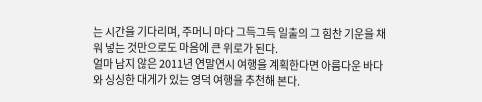는 시간을 기다리며, 주머니 마다 그득그득 일출의 그 힘찬 기운을 채워 넣는 것만으로도 마음에 큰 위로가 된다.
얼마 남지 않은 2011년 연말연시 여행을 계획한다면 아름다운 바다와 싱싱한 대게가 있는 영덕 여행을 추천해 본다.